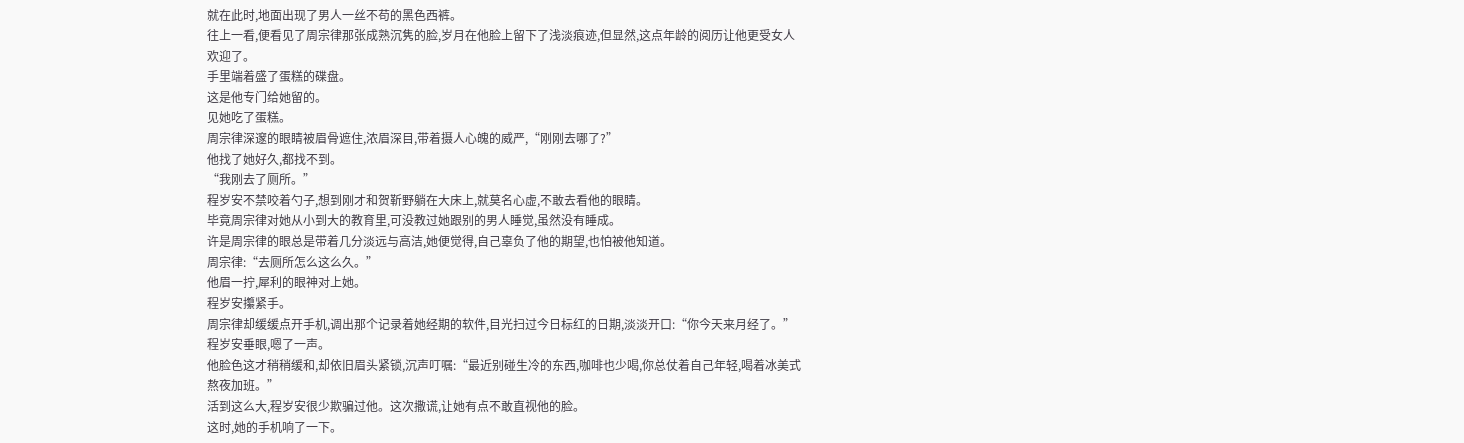就在此时,地面出现了男人一丝不苟的黑色西裤。
往上一看,便看见了周宗律那张成熟沉隽的脸,岁月在他脸上留下了浅淡痕迹,但显然,这点年龄的阅历让他更受女人欢迎了。
手里端着盛了蛋糕的碟盘。
这是他专门给她留的。
见她吃了蛋糕。
周宗律深邃的眼睛被眉骨遮住,浓眉深目,带着摄人心魄的威严,“刚刚去哪了?”
他找了她好久,都找不到。
“我刚去了厕所。”
程岁安不禁咬着勺子,想到刚才和贺靳野躺在大床上,就莫名心虚,不敢去看他的眼睛。
毕竟周宗律对她从小到大的教育里,可没教过她跟别的男人睡觉,虽然没有睡成。
许是周宗律的眼总是带着几分淡远与高洁,她便觉得,自己辜负了他的期望,也怕被他知道。
周宗律:“去厕所怎么这么久。”
他眉一拧,犀利的眼神对上她。
程岁安攥紧手。
周宗律却缓缓点开手机,调出那个记录着她经期的软件,目光扫过今日标红的日期,淡淡开口:“你今天来月经了。”
程岁安垂眼,嗯了一声。
他脸色这才稍稍缓和,却依旧眉头紧锁,沉声叮嘱:“最近别碰生冷的东西,咖啡也少喝,你总仗着自己年轻,喝着冰美式熬夜加班。”
活到这么大,程岁安很少欺骗过他。这次撒谎,让她有点不敢直视他的脸。
这时,她的手机响了一下。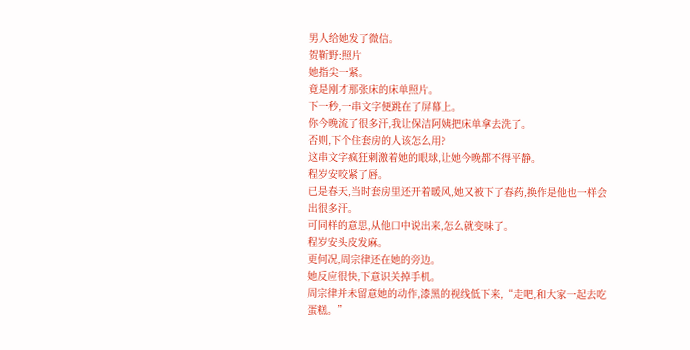男人给她发了微信。
贺靳野:照片
她指尖一紧。
竟是刚才那张床的床单照片。
下一秒,一串文字便跳在了屏幕上。
你今晚流了很多汗,我让保洁阿姨把床单拿去洗了。
否则,下个住套房的人该怎么用?
这串文字疯狂刺激着她的眼球,让她今晚都不得平静。
程岁安咬紧了唇。
已是春天,当时套房里还开着暖风,她又被下了春药,换作是他也一样会出很多汗。
可同样的意思,从他口中说出来,怎么就变味了。
程岁安头皮发麻。
更何况,周宗律还在她的旁边。
她反应很快,下意识关掉手机。
周宗律并未留意她的动作,漆黑的视线低下来,“走吧,和大家一起去吃蛋糕。”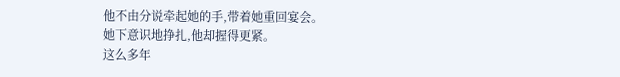他不由分说牵起她的手,带着她重回宴会。
她下意识地挣扎,他却握得更紧。
这么多年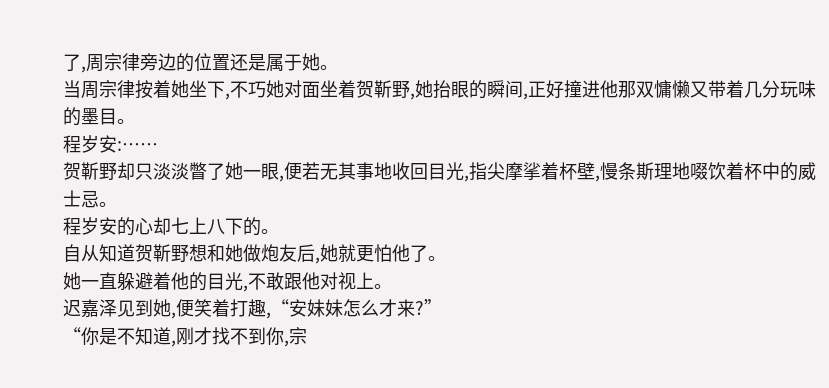了,周宗律旁边的位置还是属于她。
当周宗律按着她坐下,不巧她对面坐着贺靳野,她抬眼的瞬间,正好撞进他那双慵懒又带着几分玩味的墨目。
程岁安:……
贺靳野却只淡淡瞥了她一眼,便若无其事地收回目光,指尖摩挲着杯壁,慢条斯理地啜饮着杯中的威士忌。
程岁安的心却七上八下的。
自从知道贺靳野想和她做炮友后,她就更怕他了。
她一直躲避着他的目光,不敢跟他对视上。
迟嘉泽见到她,便笑着打趣,“安妹妹怎么才来?”
“你是不知道,刚才找不到你,宗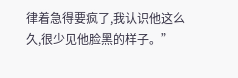律着急得要疯了,我认识他这么久,很少见他脸黑的样子。”